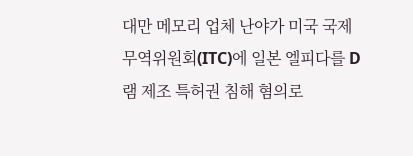대만 메모리 업체 난야가 미국 국제무역위원회(ITC)에 일본 엘피다를 D램 제조 특허권 침해 혐의로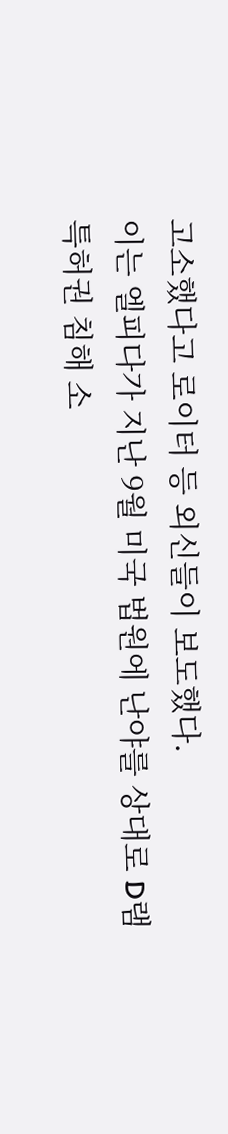고소했다고 로이터 등 외신들이 보도했다.
이는 엘피다가 지난 9월 미국 법원에 난야를 상대로 D램 특허권 침해 소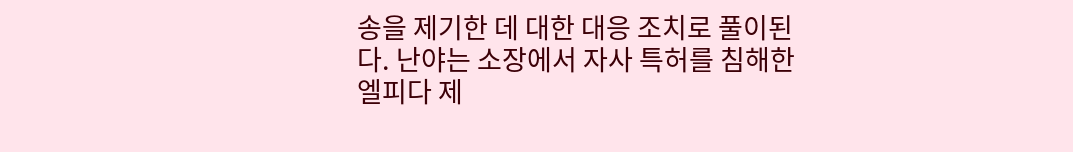송을 제기한 데 대한 대응 조치로 풀이된다. 난야는 소장에서 자사 특허를 침해한 엘피다 제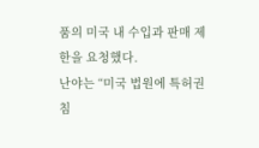품의 미국 내 수입과 판매 제한을 요청했다.
난야는 “미국 법원에 특허권 침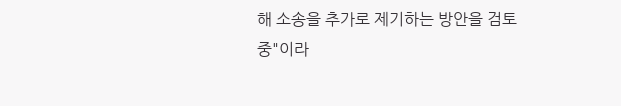해 소송을 추가로 제기하는 방안을 검토 중"이라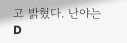고 밝혔다. 난야는 D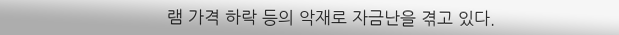램 가격 하락 등의 악재로 자금난을 겪고 있다.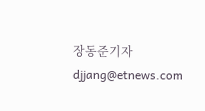장동준기자 djjang@etnews.com